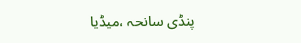پنڈی سانحہ ،میڈیا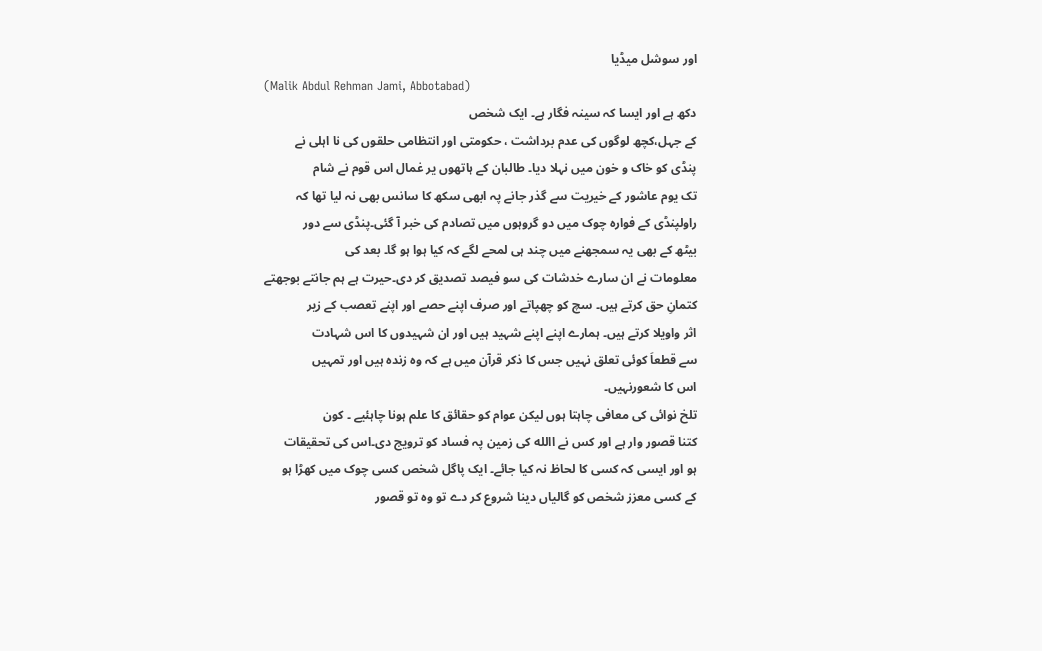اور سوشل میڈیا
(Malik Abdul Rehman Jami, Abbotabad)
دکھ ہے اور ایسا کہ سینہ فگار ہے۔ ایک شخص
کے جہل،کچھ لوگوں کی عدم برداشت ، حکومتی اور انتظامی حلقوں کی نا اہلی نے
پنڈی کو خاک و خون میں نہلا دیا۔ طالبان کے ہاتھوں یر غمال اس قوم نے شام
تک یوم عاشور کے خیریت سے گذر جانے پہ ابھی سکھ کا سانس بھی نہ لیا تھا کہ
راولپنڈی کے فوارہ چوک میں دو گروہوں میں تصادم کی خبر آ گئی۔پنڈی سے دور
بیٹھ کے بھی یہ سمجھنے میں چند ہی لمحے لگے کہ کیا ہوا ہو گا۔ بعد کی
معلومات نے ان سارے خدشات کی سو فیصد تصدیق کر دی۔حیرت ہے ہم جانتے بوجھتے
کتمانِ حق کرتے ہیں۔ سچ کو چھپاتے اور صرف اپنے حصے اور اپنے تعصب کے زیر
اثر واویلا کرتے ہیں۔ ہمارے اپنے اپنے شہید ہیں اور ان شہیدوں کا اس شہادت
سے قطعاَ کوئی تعلق نہیں جس کا ذکر قرآن میں ہے کہ وہ زندہ ہیں اور تمہیں
اس کا شعورنہیں۔
تلخ نوائی کی معافی چاہتا ہوں لیکن عوام کو حقائق کا علم ہونا چاہئیے ۔ کون
کتنا قصور وار ہے اور کس نے االله کی زمین پہ فساد کو ترویج دی۔اس کی تحقیقات
ہو اور ایسی کہ کسی کا لحاظ نہ کیا جائے۔ ایک پاگل شخص کسی چوک میں کھڑا ہو
کے کسی معزز شخص کو گالیاں دینا شروع کر دے تو وہ تو قصور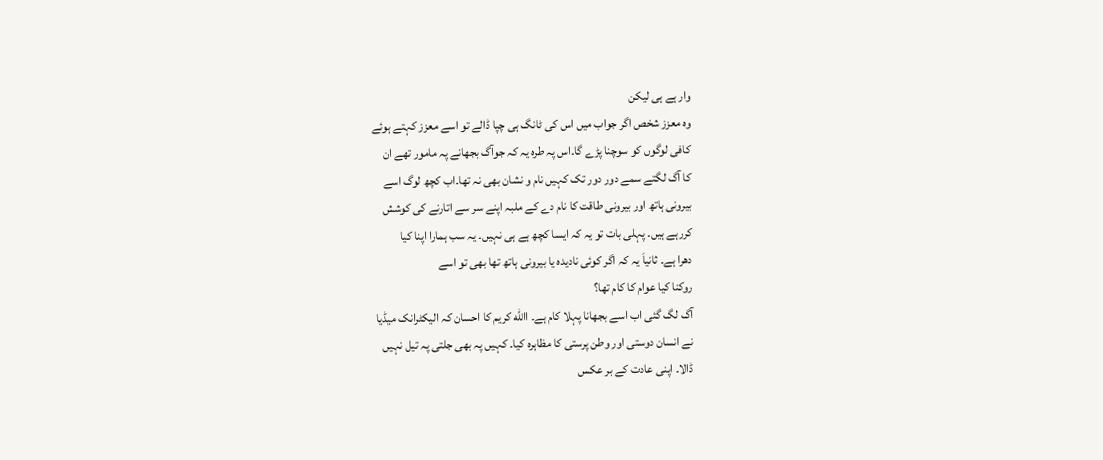وار ہے ہی لیکن
وہ معزز شخص اگر جواب میں اس کی ٹانگ ہی چپا ڈالے تو اسے معزز کہتے ہوئے
کافی لوگوں کو سوچنا پڑے گا۔اس پہ طرہ یہ کہ جوآگ بجھانے پہ مامور تھے ان
کا آگ لگتے سمے دور دور تک کہیں نام و نشان بھی نہ تھا۔اب کچھ لوگ اسے
بیرونی ہاتھ اور بیرونی طاقت کا نام دے کے ملبہ اپنے سر سے اتارنے کی کوشش
کررہے ہیں۔ پہلی بات تو یہ کہ ایسا کچھ ہے ہی نہیں۔ یہ سب ہمارا اپنا کیا
دھرا ہے۔ ثانیاَ یہ کہ اگر کوئی نادیدہ یا بیرونی ہاتھ تھا بھی تو اسے
روکنا کیا عوام کا کام تھا؟
آگ لگ گئی اب اسے بجھانا پہلا کام ہے۔ االله کریم کا احسان کہ الیکٹرانک میڈیا
نے انسان دوستی اور وطن پرستی کا مظاہرہ کیا۔ کہیں پہ بھی جلتی پہ تیل نہیں
ڈالا۔ اپنی عادت کے بر عکس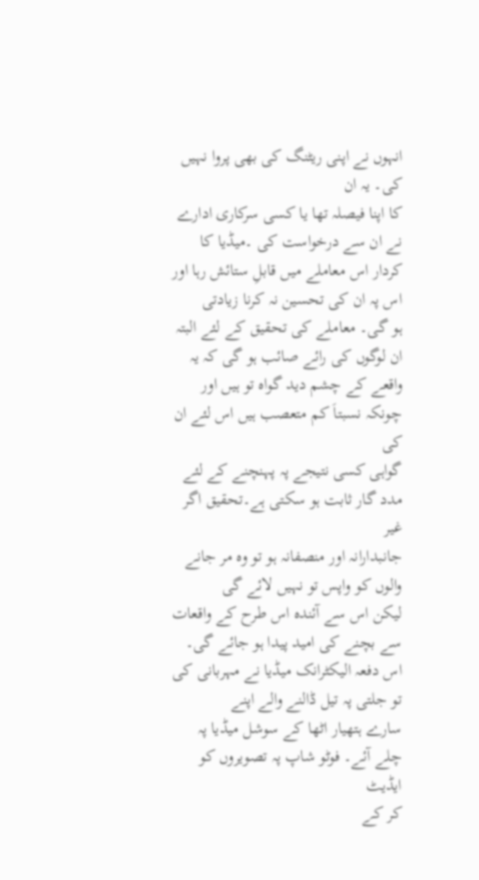انہوں نے اپنی ریٹنگ کی بھی پروا نہیں کی۔ یہ ان
کا اپنا فیصلہ تھا یا کسی سرکاری ادارے نے ان سے درخواست کی ۔میڈیا کا
کردار اس معاملے میں قابلِ ستائش رہا اور اس پہ ان کی تحسین نہ کرنا زیادتی
ہو گی۔ معاملے کی تحقیق کے لئے البتہ ان لوگوں کی رائے صائب ہو گی کہ یہ
واقعے کے چشم دید گواہ تو ہیں اور چونکہ نسبتاَ کم متعصب ہیں اس لئے ان کی
گواہی کسی نتیجے پہ پہنچنے کے لئے مدد گار ثابت ہو سکتی ہے۔تحقیق اگر غیر
جانبدارانہ اور منصفانہ ہو تو وہ مر جانے والوں کو واپس تو نہیں لائے گی
لیکن اس سے آئندہ اس طرح کے واقعات سے بچنے کی امید پیدا ہو جائے گی۔
اس دفعہ الیکٹرانک میڈیا نے مہربانی کی تو جلتی پہ تیل ڈالنے والے اپنے
سارے ہتھیار اٹھا کے سوشل میڈیا پہ چلے آئے۔ فوٹو شاپ پہ تصویروں کو ایڈیٹ
کر کے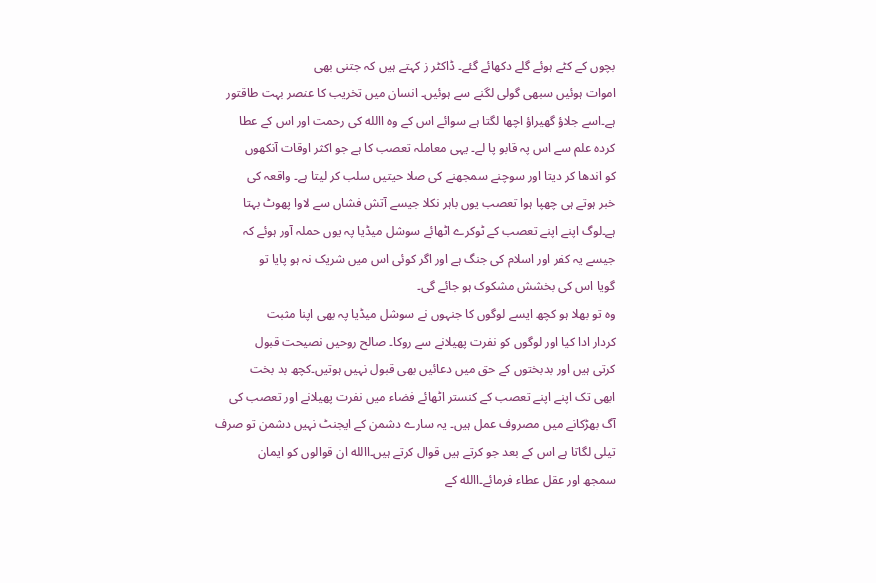بچوں کے کٹے ہوئے گلے دکھائے گئے۔ ڈاکٹر ز کہتے ہیں کہ جتنی بھی
اموات ہوئیں سبھی گولی لگنے سے ہوئیں۔ انسان میں تخریب کا عنصر بہت طاقتور
ہے۔اسے جلاؤ گھیراؤ اچھا لگتا ہے سوائے اس کے وہ االله کی رحمت اور اس کے عطا
کردہ علم سے اس پہ قابو پا لے۔ یہی معاملہ تعصب کا ہے جو اکثر اوقات آنکھوں
کو اندھا کر دیتا اور سوچنے سمجھنے کی صلا حیتیں سلب کر لیتا ہے۔ واقعہ کی
خبر ہوتے ہی چھپا ہوا تعصب یوں باہر نکلا جیسے آتش فشاں سے لاوا پھوٹ بہتا
ہے۔لوگ اپنے اپنے تعصب کے ٹوکرے اٹھائے سوشل میڈیا پہ یوں حملہ آور ہوئے کہ
جیسے یہ کفر اور اسلام کی جنگ ہے اور اگر کوئی اس میں شریک نہ ہو پایا تو
گویا اس کی بخشش مشکوک ہو جائے گی۔
وہ تو بھلا ہو کچھ ایسے لوگوں کا جنہوں نے سوشل میڈیا پہ بھی اپنا مثبت
کردار ادا کیا اور لوگوں کو نفرت پھیلانے سے روکا۔ صالح روحیں نصیحت قبول
کرتی ہیں اور بدبختوں کے حق میں دعائیں بھی قبول نہیں ہوتیں۔کچھ بد بخت
ابھی تک اپنے اپنے تعصب کے کنستر اٹھائے فضاء میں نفرت پھیلانے اور تعصب کی
آگ بھڑکانے میں مصروف عمل ہیں۔ یہ سارے دشمن کے ایجنٹ نہیں دشمن تو صرف
تیلی لگاتا ہے اس کے بعد جو کرتے ہیں قوال کرتے ہیں۔االله ان قوالوں کو ایمان
سمجھ اور عقل عطاء فرمائے۔االله کے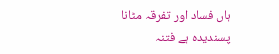ہاں فساد اور تفرقہ مٹانا پسندیدہ ہے فتنہ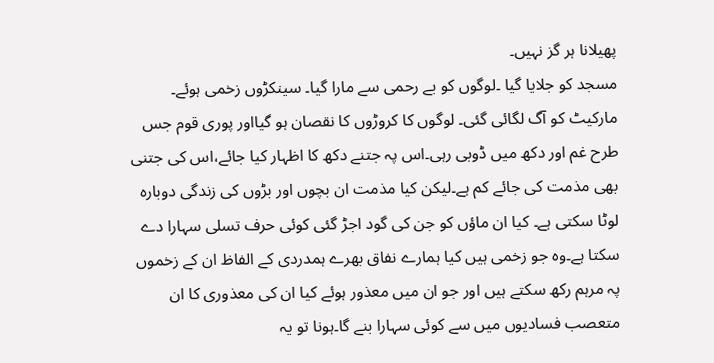پھیلانا ہر گز نہیں۔
مسجد کو جلایا گیا ۔لوگوں کو بے رحمی سے مارا گیا۔ سینکڑوں زخمی ہوئے۔
مارکیٹ کو آگ لگائی گئی۔ لوگوں کا کروڑوں کا نقصان ہو گیااور پوری قوم جس
طرح غم اور دکھ میں ڈوبی رہی۔اس پہ جتنے دکھ کا اظہار کیا جائے،اس کی جتنی
بھی مذمت کی جائے کم ہے۔لیکن کیا مذمت ان بچوں اور بڑوں کی زندگی دوبارہ
لوٹا سکتی ہے۔ کیا ان ماؤں کو جن کی گود اجڑ گئی کوئی حرف تسلی سہارا دے
سکتا ہے۔وہ جو زخمی ہیں کیا ہمارے نفاق بھرے ہمدردی کے الفاظ ان کے زخموں
پہ مرہم رکھ سکتے ہیں اور جو ان میں معذور ہوئے کیا ان کی معذوری کا ان
متعصب فسادیوں میں سے کوئی سہارا بنے گا۔ہونا تو یہ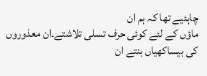چاہئیے تھا کہ ہم ان
ماؤں کے لئے کوئی حرف تسلی تلاشتے۔ان معذوروں کی بیساکھیاں بنتے ان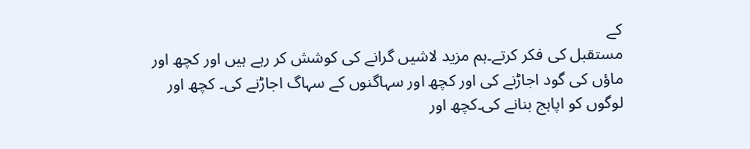کے
مستقبل کی فکر کرتے۔ہم مزید لاشیں گرانے کی کوشش کر رہے ہیں اور کچھ اور
ماؤں کی گود اجاڑنے کی اور کچھ اور سہاگنوں کے سہاگ اجاڑنے کی۔ کچھ اور
لوگوں کو اپاہج بنانے کی۔کچھ اور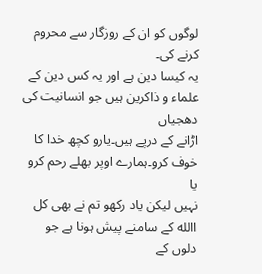لوگوں کو ان کے روزگار سے محروم کرنے کی۔
یہ کیسا دین ہے اور یہ کس دین کے علماء و ذاکرین ہیں جو انسانیت کی دھجیاں
اڑانے کے درپے ہیں۔یارو کچھ خدا کا خوف کرو۔ہمارے اوپر بھلے رحم کرو یا
نہیں لیکن یاد رکھو تم نے بھی کل االله کے سامنے پیش ہونا ہے جو دلوں کے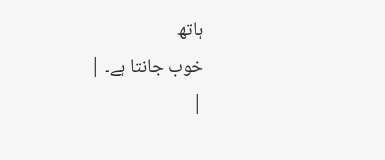ہاتھ
خوب جانتا ہے۔ |
|